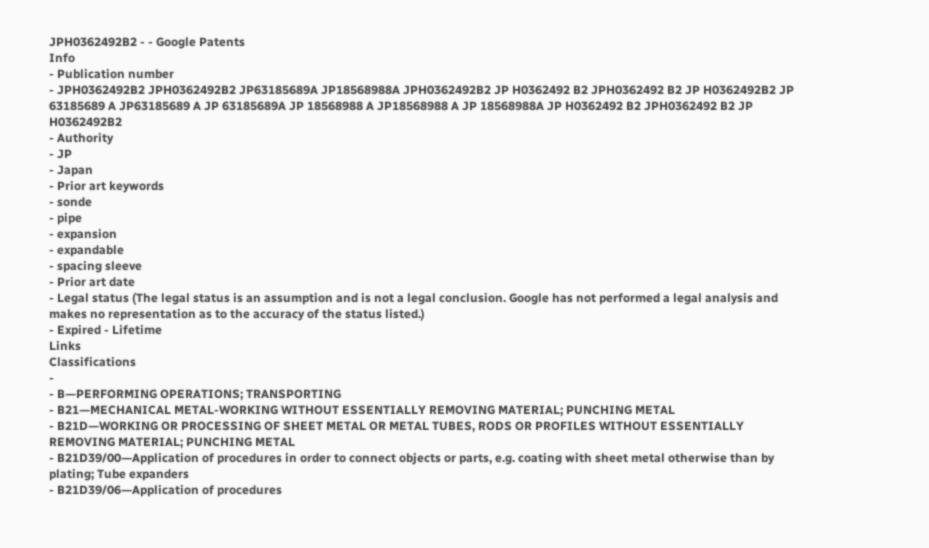JPH0362492B2 - - Google Patents
Info
- Publication number
- JPH0362492B2 JPH0362492B2 JP63185689A JP18568988A JPH0362492B2 JP H0362492 B2 JPH0362492 B2 JP H0362492B2 JP 63185689 A JP63185689 A JP 63185689A JP 18568988 A JP18568988 A JP 18568988A JP H0362492 B2 JPH0362492 B2 JP H0362492B2
- Authority
- JP
- Japan
- Prior art keywords
- sonde
- pipe
- expansion
- expandable
- spacing sleeve
- Prior art date
- Legal status (The legal status is an assumption and is not a legal conclusion. Google has not performed a legal analysis and makes no representation as to the accuracy of the status listed.)
- Expired - Lifetime
Links
Classifications
-
- B—PERFORMING OPERATIONS; TRANSPORTING
- B21—MECHANICAL METAL-WORKING WITHOUT ESSENTIALLY REMOVING MATERIAL; PUNCHING METAL
- B21D—WORKING OR PROCESSING OF SHEET METAL OR METAL TUBES, RODS OR PROFILES WITHOUT ESSENTIALLY REMOVING MATERIAL; PUNCHING METAL
- B21D39/00—Application of procedures in order to connect objects or parts, e.g. coating with sheet metal otherwise than by plating; Tube expanders
- B21D39/06—Application of procedures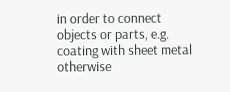in order to connect objects or parts, e.g. coating with sheet metal otherwise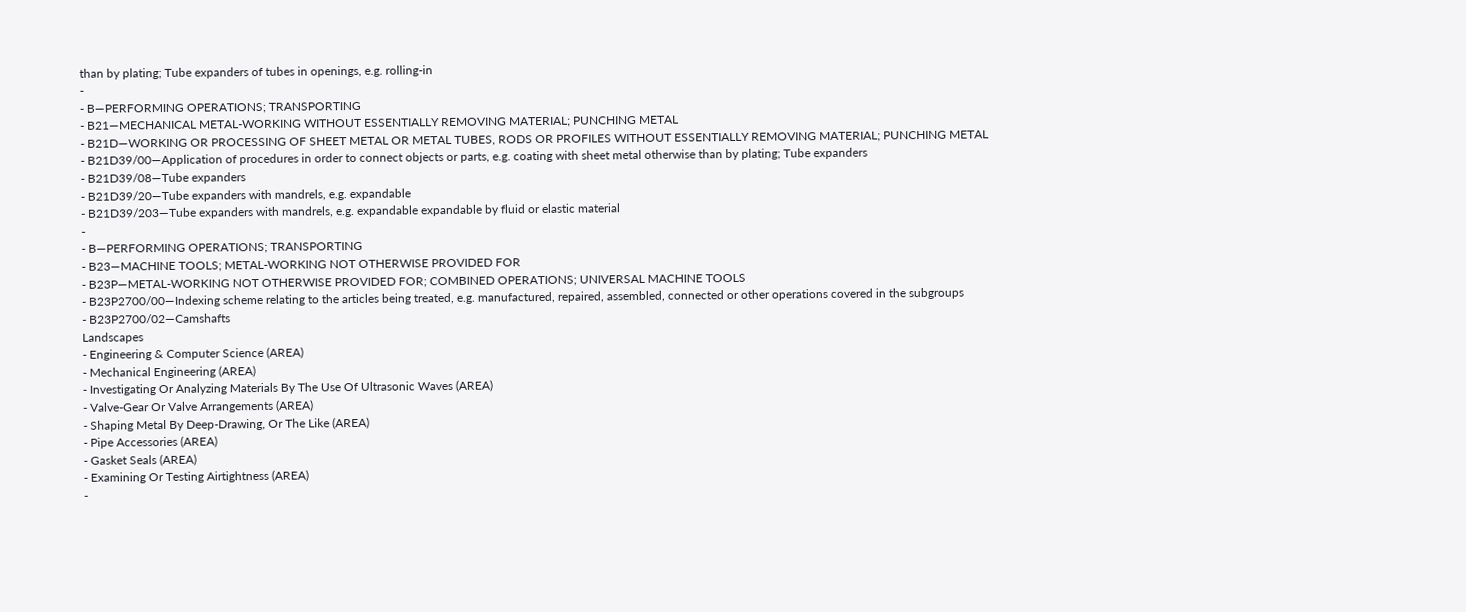than by plating; Tube expanders of tubes in openings, e.g. rolling-in
-
- B—PERFORMING OPERATIONS; TRANSPORTING
- B21—MECHANICAL METAL-WORKING WITHOUT ESSENTIALLY REMOVING MATERIAL; PUNCHING METAL
- B21D—WORKING OR PROCESSING OF SHEET METAL OR METAL TUBES, RODS OR PROFILES WITHOUT ESSENTIALLY REMOVING MATERIAL; PUNCHING METAL
- B21D39/00—Application of procedures in order to connect objects or parts, e.g. coating with sheet metal otherwise than by plating; Tube expanders
- B21D39/08—Tube expanders
- B21D39/20—Tube expanders with mandrels, e.g. expandable
- B21D39/203—Tube expanders with mandrels, e.g. expandable expandable by fluid or elastic material
-
- B—PERFORMING OPERATIONS; TRANSPORTING
- B23—MACHINE TOOLS; METAL-WORKING NOT OTHERWISE PROVIDED FOR
- B23P—METAL-WORKING NOT OTHERWISE PROVIDED FOR; COMBINED OPERATIONS; UNIVERSAL MACHINE TOOLS
- B23P2700/00—Indexing scheme relating to the articles being treated, e.g. manufactured, repaired, assembled, connected or other operations covered in the subgroups
- B23P2700/02—Camshafts
Landscapes
- Engineering & Computer Science (AREA)
- Mechanical Engineering (AREA)
- Investigating Or Analyzing Materials By The Use Of Ultrasonic Waves (AREA)
- Valve-Gear Or Valve Arrangements (AREA)
- Shaping Metal By Deep-Drawing, Or The Like (AREA)
- Pipe Accessories (AREA)
- Gasket Seals (AREA)
- Examining Or Testing Airtightness (AREA)
-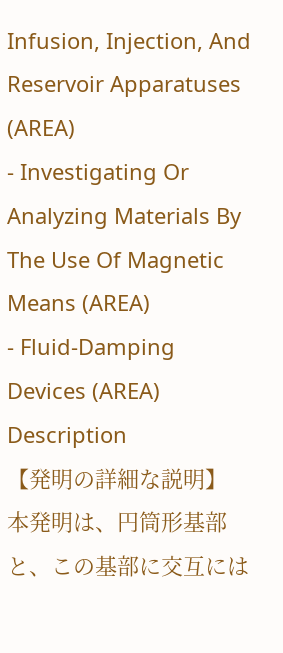Infusion, Injection, And Reservoir Apparatuses (AREA)
- Investigating Or Analyzing Materials By The Use Of Magnetic Means (AREA)
- Fluid-Damping Devices (AREA)
Description
【発明の詳細な説明】
本発明は、円筒形基部と、この基部に交互には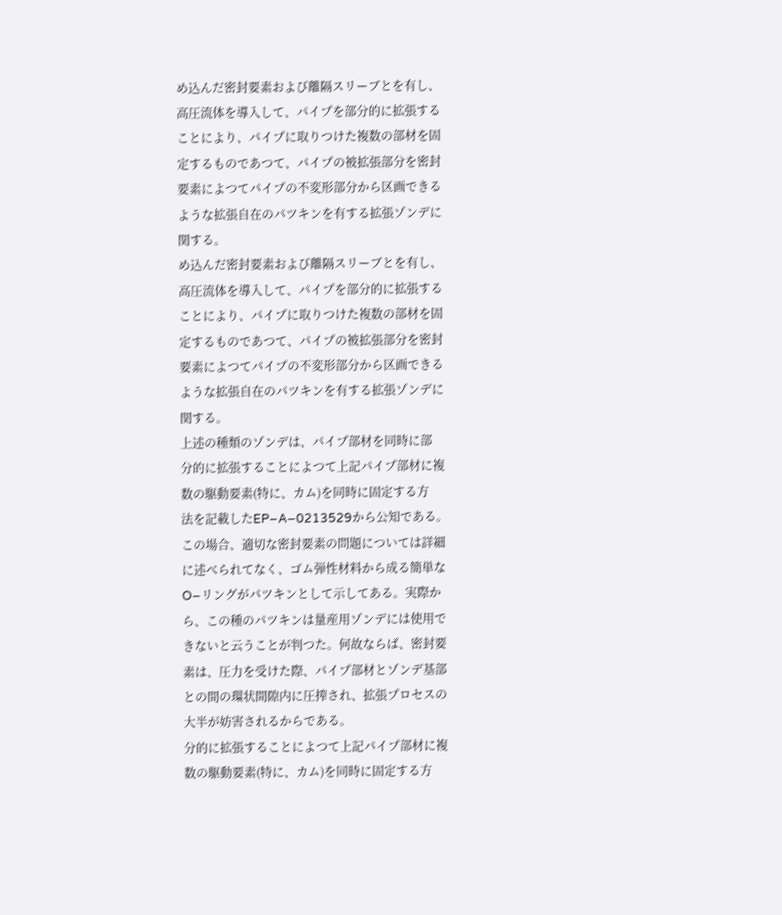め込んだ密封要素および離隔スリーブとを有し、
高圧流体を導入して、パイプを部分的に拡張する
ことにより、パイプに取りつけた複数の部材を固
定するものであつて、パイプの被拡張部分を密封
要素によつてパイプの不変形部分から区画できる
ような拡張自在のパツキンを有する拡張ゾンデに
関する。
め込んだ密封要素および離隔スリーブとを有し、
高圧流体を導入して、パイプを部分的に拡張する
ことにより、パイプに取りつけた複数の部材を固
定するものであつて、パイプの被拡張部分を密封
要素によつてパイプの不変形部分から区画できる
ような拡張自在のパツキンを有する拡張ゾンデに
関する。
上述の種類のゾンデは、パイプ部材を同時に部
分的に拡張することによつて上記パイプ部材に複
数の駆動要素(特に、カム)を同時に固定する方
法を記載したEP−A−0213529から公知である。
この場合、適切な密封要素の問題については詳細
に述べられてなく、ゴム弾性材料から成る簡単な
O−リングがパツキンとして示してある。実際か
ら、この種のパツキンは量産用ゾンデには使用で
きないと云うことが判つた。何故ならば、密封要
素は、圧力を受けた際、パイプ部材とゾンデ基部
との間の環状間隙内に圧搾され、拡張プロセスの
大半が妨害されるからである。
分的に拡張することによつて上記パイプ部材に複
数の駆動要素(特に、カム)を同時に固定する方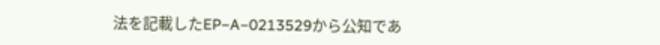法を記載したEP−A−0213529から公知であ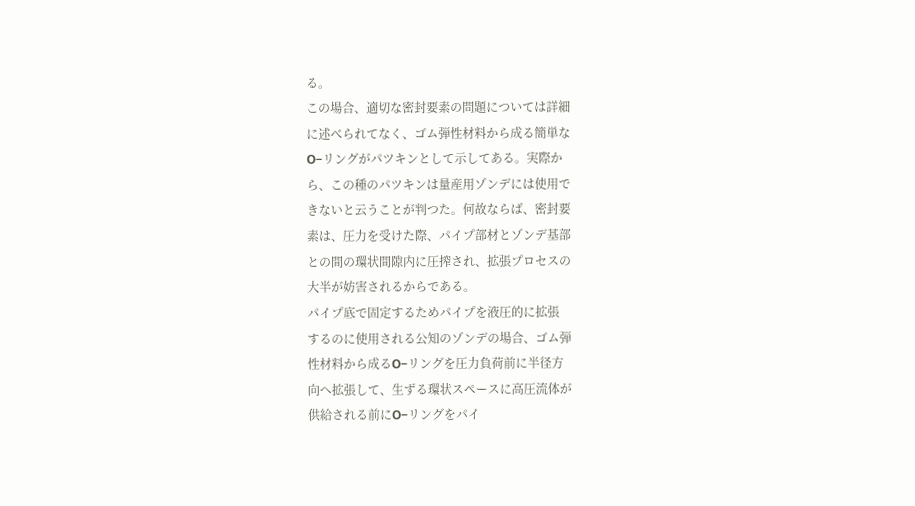る。
この場合、適切な密封要素の問題については詳細
に述べられてなく、ゴム弾性材料から成る簡単な
O−リングがパツキンとして示してある。実際か
ら、この種のパツキンは量産用ゾンデには使用で
きないと云うことが判つた。何故ならば、密封要
素は、圧力を受けた際、パイプ部材とゾンデ基部
との間の環状間隙内に圧搾され、拡張プロセスの
大半が妨害されるからである。
パイプ底で固定するためパイプを液圧的に拡張
するのに使用される公知のゾンデの場合、ゴム弾
性材料から成るO−リングを圧力負荷前に半径方
向へ拡張して、生ずる環状スペースに高圧流体が
供給される前にO−リングをパイ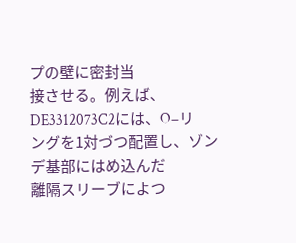プの壁に密封当
接させる。例えば、DE3312073C2には、O−リ
ングを1対づつ配置し、ゾンデ基部にはめ込んだ
離隔スリーブによつ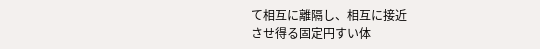て相互に離隔し、相互に接近
させ得る固定円すい体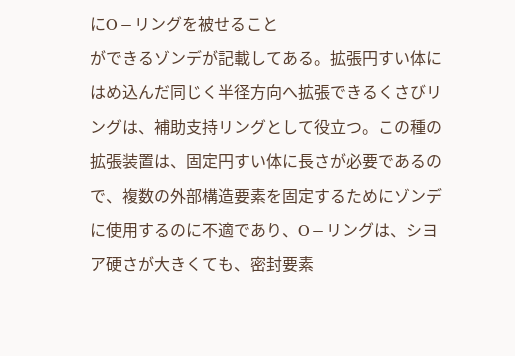にO−リングを被せること
ができるゾンデが記載してある。拡張円すい体に
はめ込んだ同じく半径方向へ拡張できるくさびリ
ングは、補助支持リングとして役立つ。この種の
拡張装置は、固定円すい体に長さが必要であるの
で、複数の外部構造要素を固定するためにゾンデ
に使用するのに不適であり、O−リングは、シヨ
ア硬さが大きくても、密封要素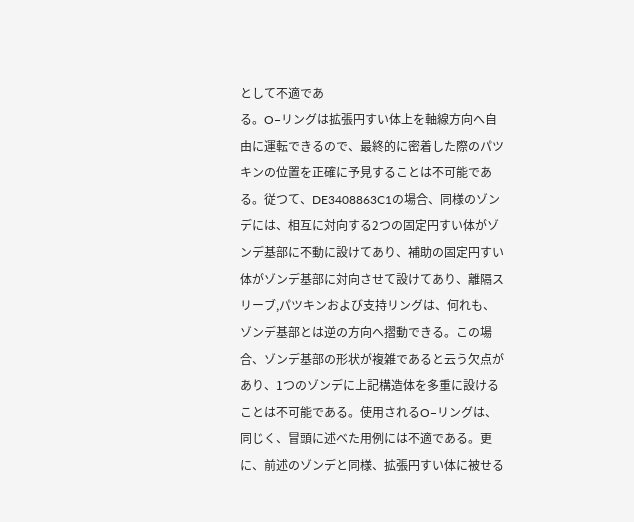として不適であ
る。O−リングは拡張円すい体上を軸線方向へ自
由に運転できるので、最終的に密着した際のパツ
キンの位置を正確に予見することは不可能であ
る。従つて、DE3408863C1の場合、同様のゾン
デには、相互に対向する2つの固定円すい体がゾ
ンデ基部に不動に設けてあり、補助の固定円すい
体がゾンデ基部に対向させて設けてあり、離隔ス
リーブ,パツキンおよび支持リングは、何れも、
ゾンデ基部とは逆の方向へ摺動できる。この場
合、ゾンデ基部の形状が複雑であると云う欠点が
あり、1つのゾンデに上記構造体を多重に設ける
ことは不可能である。使用されるO−リングは、
同じく、冒頭に述べた用例には不適である。更
に、前述のゾンデと同様、拡張円すい体に被せる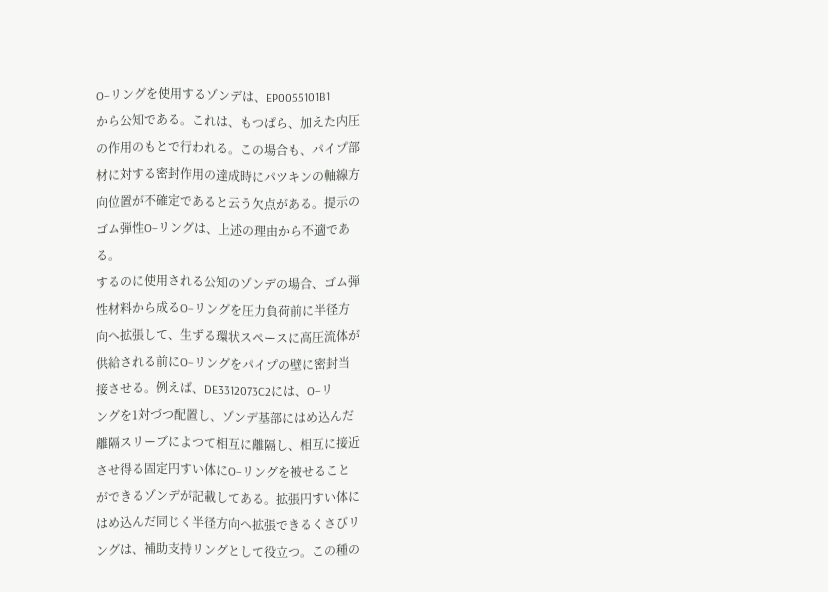O−リングを使用するゾンデは、EP0055101B1
から公知である。これは、もつぱら、加えた内圧
の作用のもとで行われる。この場合も、パイプ部
材に対する密封作用の達成時にパツキンの軸線方
向位置が不確定であると云う欠点がある。提示の
ゴム弾性O−リングは、上述の理由から不適であ
る。
するのに使用される公知のゾンデの場合、ゴム弾
性材料から成るO−リングを圧力負荷前に半径方
向へ拡張して、生ずる環状スペースに高圧流体が
供給される前にO−リングをパイプの壁に密封当
接させる。例えば、DE3312073C2には、O−リ
ングを1対づつ配置し、ゾンデ基部にはめ込んだ
離隔スリーブによつて相互に離隔し、相互に接近
させ得る固定円すい体にO−リングを被せること
ができるゾンデが記載してある。拡張円すい体に
はめ込んだ同じく半径方向へ拡張できるくさびリ
ングは、補助支持リングとして役立つ。この種の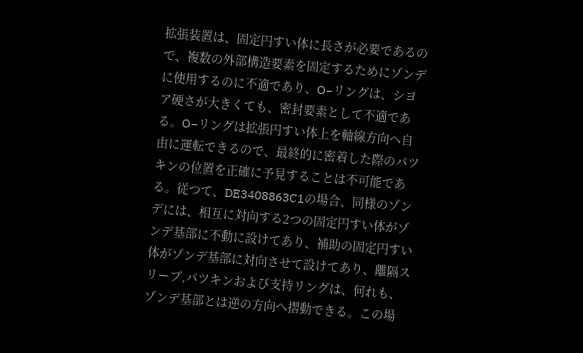拡張装置は、固定円すい体に長さが必要であるの
で、複数の外部構造要素を固定するためにゾンデ
に使用するのに不適であり、O−リングは、シヨ
ア硬さが大きくても、密封要素として不適であ
る。O−リングは拡張円すい体上を軸線方向へ自
由に運転できるので、最終的に密着した際のパツ
キンの位置を正確に予見することは不可能であ
る。従つて、DE3408863C1の場合、同様のゾン
デには、相互に対向する2つの固定円すい体がゾ
ンデ基部に不動に設けてあり、補助の固定円すい
体がゾンデ基部に対向させて設けてあり、離隔ス
リーブ,パツキンおよび支持リングは、何れも、
ゾンデ基部とは逆の方向へ摺動できる。この場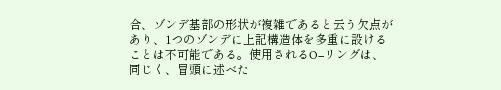合、ゾンデ基部の形状が複雑であると云う欠点が
あり、1つのゾンデに上記構造体を多重に設ける
ことは不可能である。使用されるO−リングは、
同じく、冒頭に述べた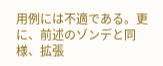用例には不適である。更
に、前述のゾンデと同様、拡張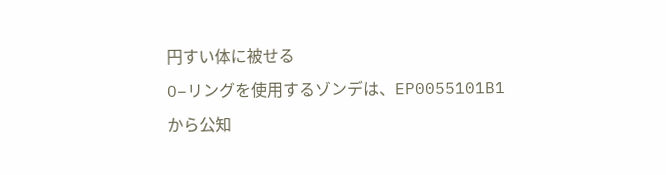円すい体に被せる
O−リングを使用するゾンデは、EP0055101B1
から公知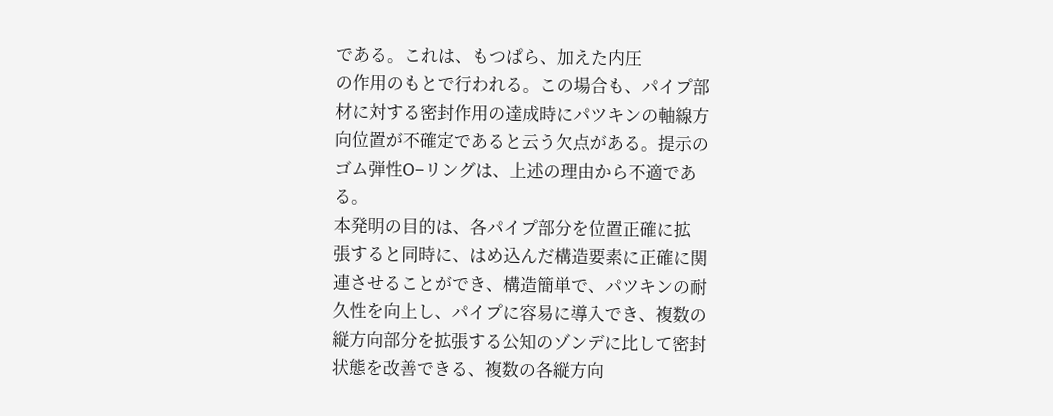である。これは、もつぱら、加えた内圧
の作用のもとで行われる。この場合も、パイプ部
材に対する密封作用の達成時にパツキンの軸線方
向位置が不確定であると云う欠点がある。提示の
ゴム弾性O−リングは、上述の理由から不適であ
る。
本発明の目的は、各パイプ部分を位置正確に拡
張すると同時に、はめ込んだ構造要素に正確に関
連させることができ、構造簡単で、パツキンの耐
久性を向上し、パイプに容易に導入でき、複数の
縦方向部分を拡張する公知のゾンデに比して密封
状態を改善できる、複数の各縦方向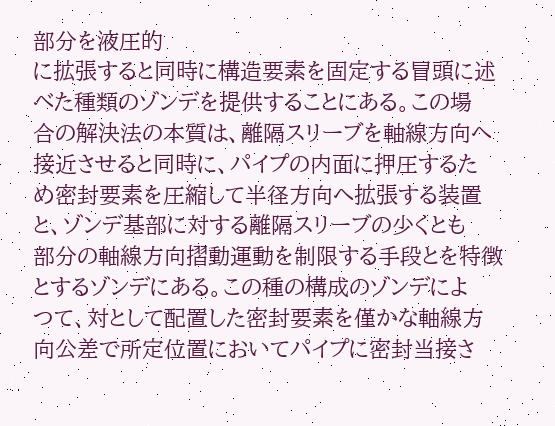部分を液圧的
に拡張すると同時に構造要素を固定する冒頭に述
べた種類のゾンデを提供することにある。この場
合の解決法の本質は、離隔スリーブを軸線方向へ
接近させると同時に、パイプの内面に押圧するた
め密封要素を圧縮して半径方向へ拡張する装置
と、ゾンデ基部に対する離隔スリーブの少くとも
部分の軸線方向摺動運動を制限する手段とを特徴
とするゾンデにある。この種の構成のゾンデによ
つて、対として配置した密封要素を僅かな軸線方
向公差で所定位置においてパイプに密封当接さ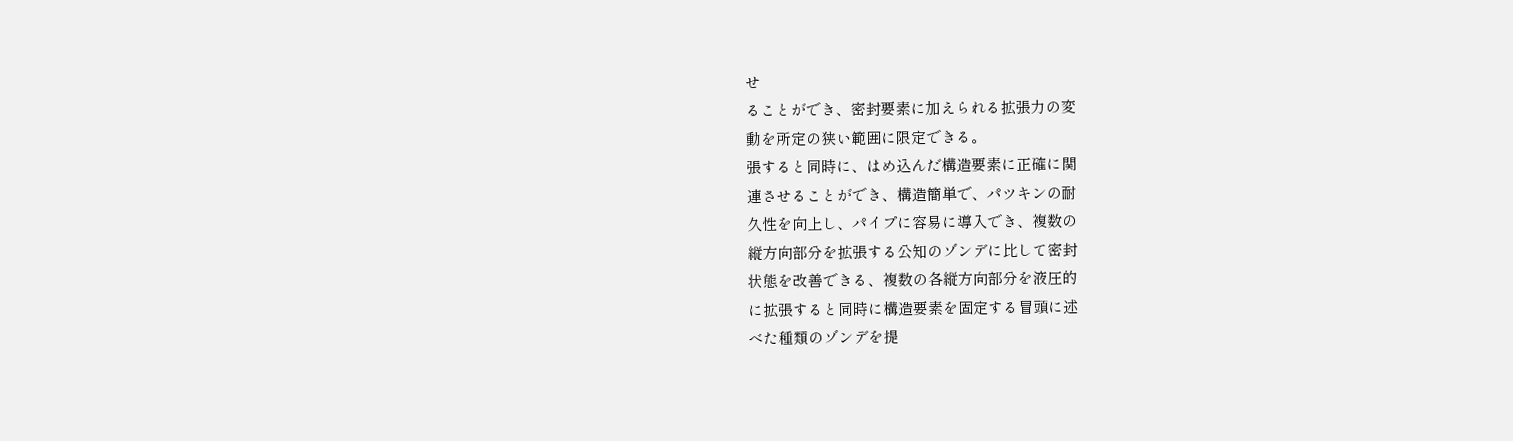せ
ることができ、密封要素に加えられる拡張力の変
動を所定の狭い範囲に限定できる。
張すると同時に、はめ込んだ構造要素に正確に関
連させることができ、構造簡単で、パツキンの耐
久性を向上し、パイプに容易に導入でき、複数の
縦方向部分を拡張する公知のゾンデに比して密封
状態を改善できる、複数の各縦方向部分を液圧的
に拡張すると同時に構造要素を固定する冒頭に述
べた種類のゾンデを提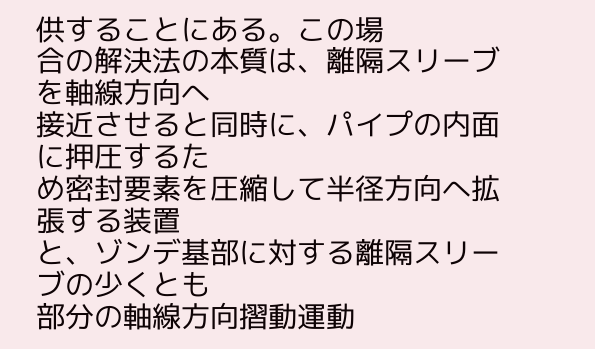供することにある。この場
合の解決法の本質は、離隔スリーブを軸線方向へ
接近させると同時に、パイプの内面に押圧するた
め密封要素を圧縮して半径方向へ拡張する装置
と、ゾンデ基部に対する離隔スリーブの少くとも
部分の軸線方向摺動運動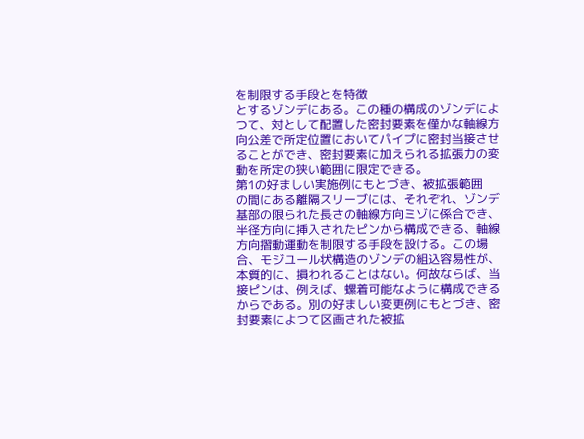を制限する手段とを特徴
とするゾンデにある。この種の構成のゾンデによ
つて、対として配置した密封要素を僅かな軸線方
向公差で所定位置においてパイプに密封当接させ
ることができ、密封要素に加えられる拡張力の変
動を所定の狭い範囲に限定できる。
第1の好ましい実施例にもとづき、被拡張範囲
の間にある離隔スリーブには、それぞれ、ゾンデ
基部の限られた長さの軸線方向ミゾに係合でき、
半径方向に挿入されたピンから構成できる、軸線
方向摺動運動を制限する手段を設ける。この場
合、モジユール状構造のゾンデの組込容易性が、
本質的に、損われることはない。何故ならば、当
接ピンは、例えば、螺着可能なように構成できる
からである。別の好ましい変更例にもとづき、密
封要素によつて区画された被拡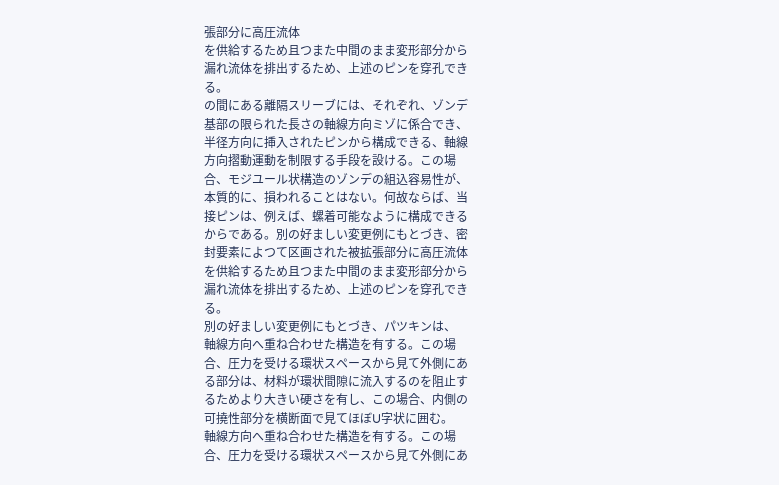張部分に高圧流体
を供給するため且つまた中間のまま変形部分から
漏れ流体を排出するため、上述のピンを穿孔でき
る。
の間にある離隔スリーブには、それぞれ、ゾンデ
基部の限られた長さの軸線方向ミゾに係合でき、
半径方向に挿入されたピンから構成できる、軸線
方向摺動運動を制限する手段を設ける。この場
合、モジユール状構造のゾンデの組込容易性が、
本質的に、損われることはない。何故ならば、当
接ピンは、例えば、螺着可能なように構成できる
からである。別の好ましい変更例にもとづき、密
封要素によつて区画された被拡張部分に高圧流体
を供給するため且つまた中間のまま変形部分から
漏れ流体を排出するため、上述のピンを穿孔でき
る。
別の好ましい変更例にもとづき、パツキンは、
軸線方向へ重ね合わせた構造を有する。この場
合、圧力を受ける環状スペースから見て外側にあ
る部分は、材料が環状間隙に流入するのを阻止す
るためより大きい硬さを有し、この場合、内側の
可撓性部分を横断面で見てほぼU字状に囲む。
軸線方向へ重ね合わせた構造を有する。この場
合、圧力を受ける環状スペースから見て外側にあ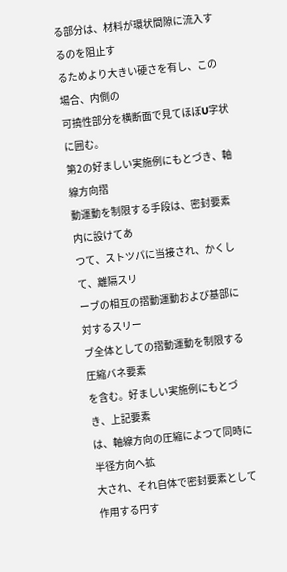る部分は、材料が環状間隙に流入するのを阻止す
るためより大きい硬さを有し、この場合、内側の
可撓性部分を横断面で見てほぼU字状に囲む。
第2の好ましい実施例にもとづき、軸線方向摺
動運動を制限する手段は、密封要素内に設けてあ
つて、ストツパに当接され、かくして、離隔スリ
ーブの相互の摺動運動および基部に対するスリー
ブ全体としての摺動運動を制限する圧縮バネ要素
を含む。好ましい実施例にもとづき、上記要素
は、軸線方向の圧縮によつて同時に半径方向へ拡
大され、それ自体で密封要素として作用する円す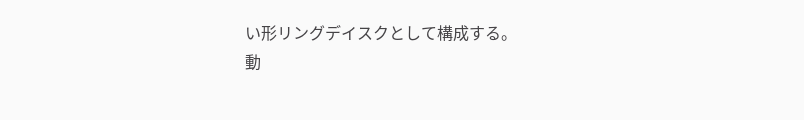い形リングデイスクとして構成する。
動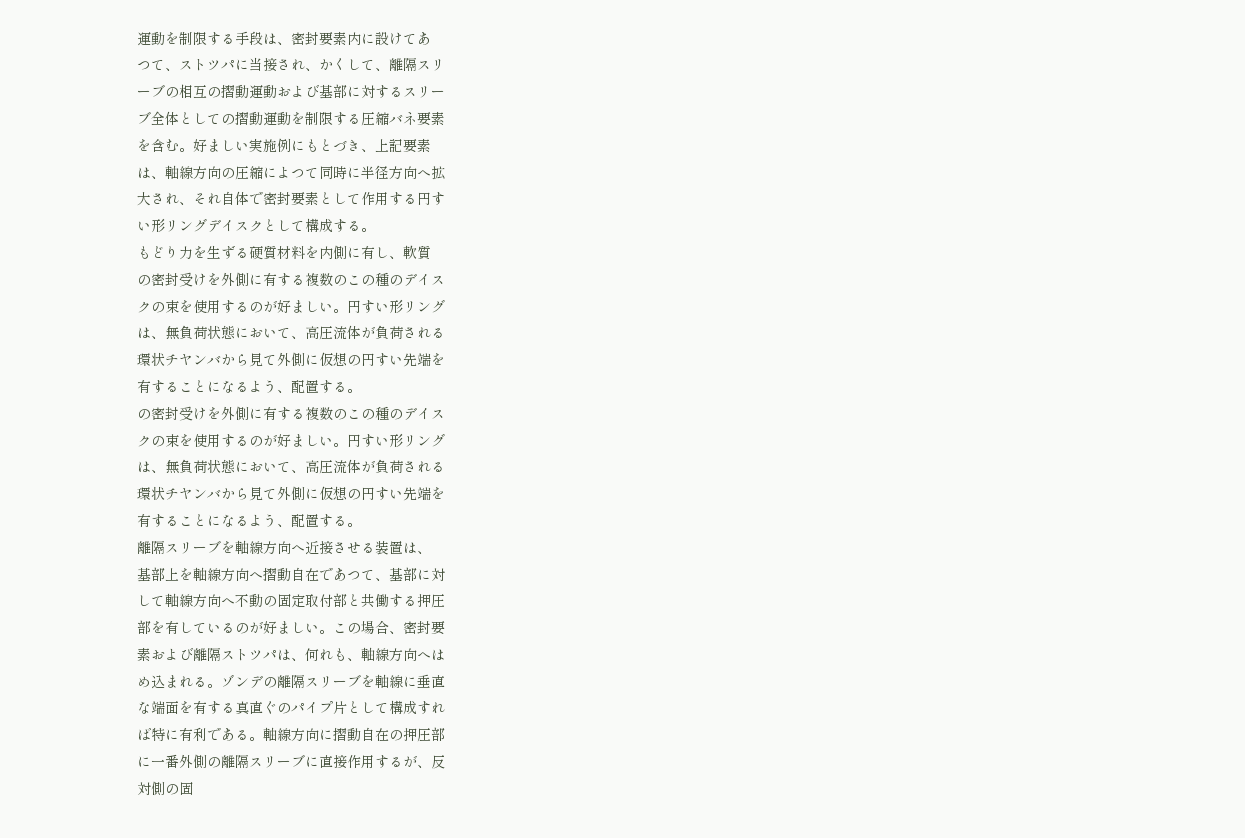運動を制限する手段は、密封要素内に設けてあ
つて、ストツパに当接され、かくして、離隔スリ
ーブの相互の摺動運動および基部に対するスリー
ブ全体としての摺動運動を制限する圧縮バネ要素
を含む。好ましい実施例にもとづき、上記要素
は、軸線方向の圧縮によつて同時に半径方向へ拡
大され、それ自体で密封要素として作用する円す
い形リングデイスクとして構成する。
もどり力を生ずる硬質材料を内側に有し、軟質
の密封受けを外側に有する複数のこの種のデイス
クの束を使用するのが好ましい。円すい形リング
は、無負荷状態において、高圧流体が負荷される
環状チヤンバから見て外側に仮想の円すい先端を
有することになるよう、配置する。
の密封受けを外側に有する複数のこの種のデイス
クの束を使用するのが好ましい。円すい形リング
は、無負荷状態において、高圧流体が負荷される
環状チヤンバから見て外側に仮想の円すい先端を
有することになるよう、配置する。
離隔スリーブを軸線方向へ近接させる装置は、
基部上を軸線方向へ摺動自在であつて、基部に対
して軸線方向へ不動の固定取付部と共働する押圧
部を有しているのが好ましい。この場合、密封要
素および離隔ストツパは、何れも、軸線方向へは
め込まれる。ゾンデの離隔スリーブを軸線に垂直
な端面を有する真直ぐのパイプ片として構成すれ
ば特に有利である。軸線方向に摺動自在の押圧部
に一番外側の離隔スリーブに直接作用するが、反
対側の固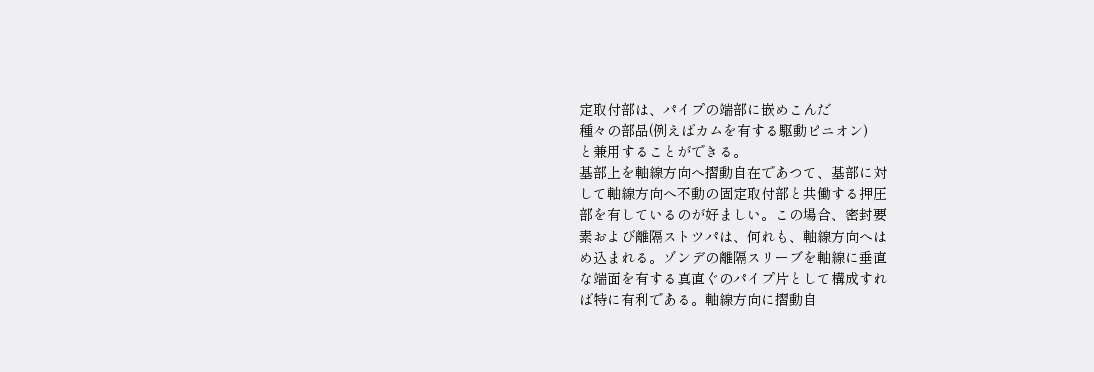定取付部は、パイプの端部に嵌めこんだ
種々の部品(例えばカムを有する駆動ピニオン)
と兼用することができる。
基部上を軸線方向へ摺動自在であつて、基部に対
して軸線方向へ不動の固定取付部と共働する押圧
部を有しているのが好ましい。この場合、密封要
素および離隔ストツパは、何れも、軸線方向へは
め込まれる。ゾンデの離隔スリーブを軸線に垂直
な端面を有する真直ぐのパイプ片として構成すれ
ば特に有利である。軸線方向に摺動自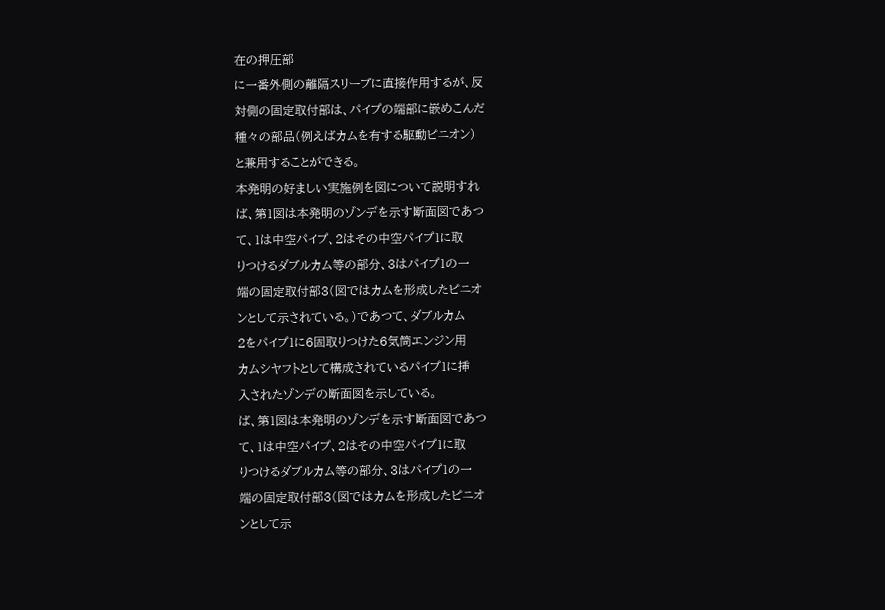在の押圧部
に一番外側の離隔スリーブに直接作用するが、反
対側の固定取付部は、パイプの端部に嵌めこんだ
種々の部品(例えばカムを有する駆動ピニオン)
と兼用することができる。
本発明の好ましい実施例を図について説明すれ
ば、第1図は本発明のゾンデを示す断面図であつ
て、1は中空パイプ、2はその中空パイプ1に取
りつけるダブルカム等の部分、3はパイプ1の一
端の固定取付部3(図ではカムを形成したピニオ
ンとして示されている。)であつて、ダブルカム
2をパイプ1に6固取りつけた6気筒エンジン用
カムシヤフトとして構成されているパイプ1に挿
入されたゾンデの断面図を示している。
ば、第1図は本発明のゾンデを示す断面図であつ
て、1は中空パイプ、2はその中空パイプ1に取
りつけるダブルカム等の部分、3はパイプ1の一
端の固定取付部3(図ではカムを形成したピニオ
ンとして示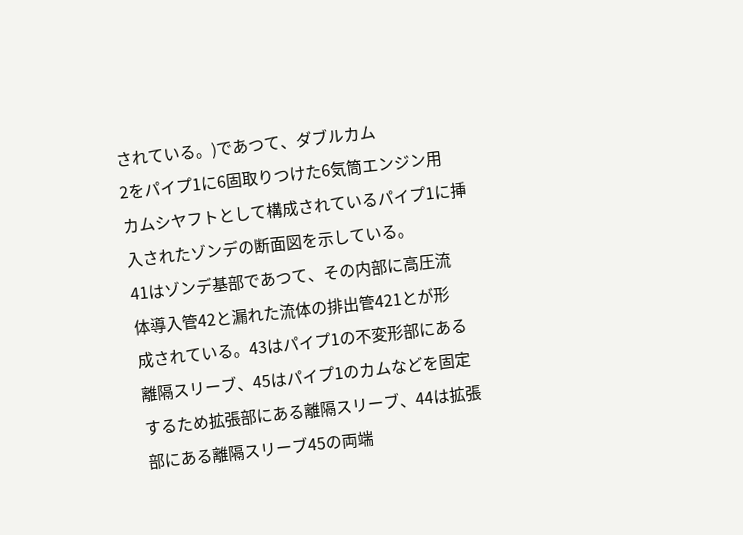されている。)であつて、ダブルカム
2をパイプ1に6固取りつけた6気筒エンジン用
カムシヤフトとして構成されているパイプ1に挿
入されたゾンデの断面図を示している。
41はゾンデ基部であつて、その内部に高圧流
体導入管42と漏れた流体の排出管421とが形
成されている。43はパイプ1の不変形部にある
離隔スリーブ、45はパイプ1のカムなどを固定
するため拡張部にある離隔スリーブ、44は拡張
部にある離隔スリーブ45の両端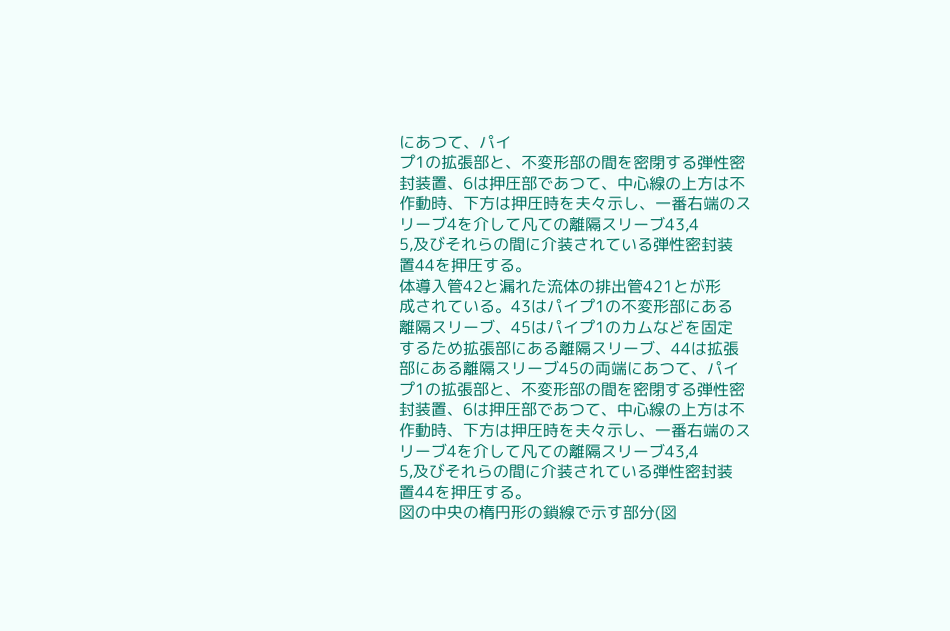にあつて、パイ
プ1の拡張部と、不変形部の間を密閉する弾性密
封装置、6は押圧部であつて、中心線の上方は不
作動時、下方は押圧時を夫々示し、一番右端のス
リーブ4を介して凡ての離隔スリーブ43,4
5,及びそれらの間に介装されている弾性密封装
置44を押圧する。
体導入管42と漏れた流体の排出管421とが形
成されている。43はパイプ1の不変形部にある
離隔スリーブ、45はパイプ1のカムなどを固定
するため拡張部にある離隔スリーブ、44は拡張
部にある離隔スリーブ45の両端にあつて、パイ
プ1の拡張部と、不変形部の間を密閉する弾性密
封装置、6は押圧部であつて、中心線の上方は不
作動時、下方は押圧時を夫々示し、一番右端のス
リーブ4を介して凡ての離隔スリーブ43,4
5,及びそれらの間に介装されている弾性密封装
置44を押圧する。
図の中央の楕円形の鎖線で示す部分(図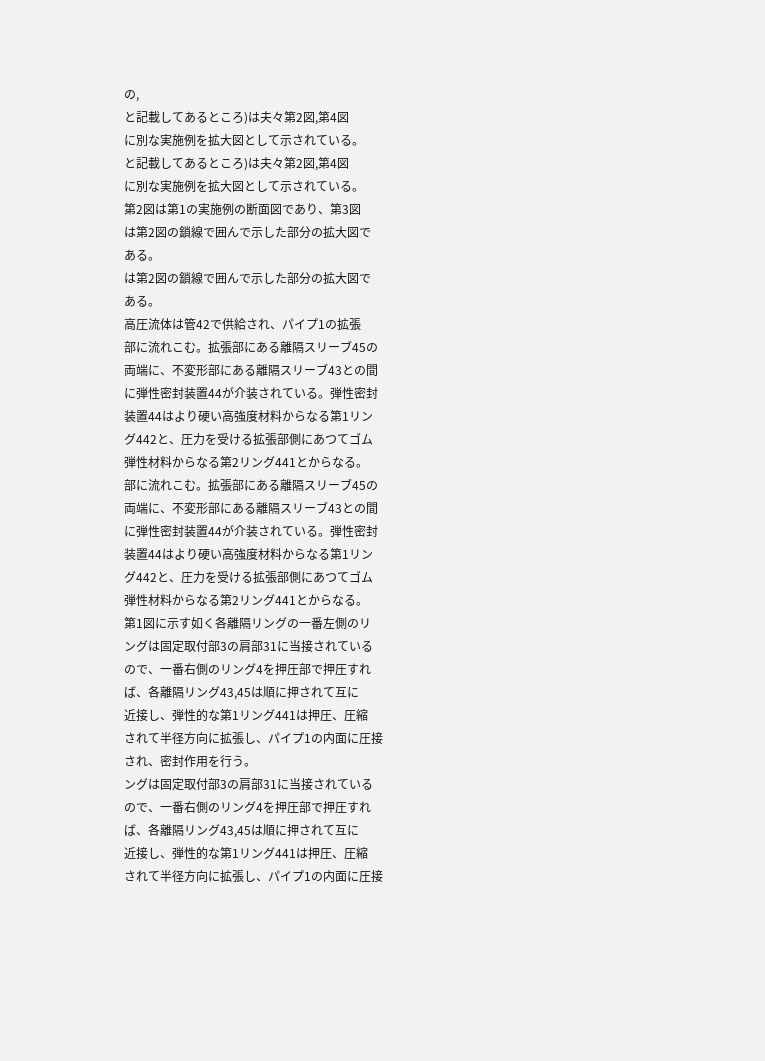の,
と記載してあるところ)は夫々第2図,第4図
に別な実施例を拡大図として示されている。
と記載してあるところ)は夫々第2図,第4図
に別な実施例を拡大図として示されている。
第2図は第1の実施例の断面図であり、第3図
は第2図の鎖線で囲んで示した部分の拡大図で
ある。
は第2図の鎖線で囲んで示した部分の拡大図で
ある。
高圧流体は管42で供給され、パイプ1の拡張
部に流れこむ。拡張部にある離隔スリーブ45の
両端に、不変形部にある離隔スリーブ43との間
に弾性密封装置44が介装されている。弾性密封
装置44はより硬い高強度材料からなる第1リン
グ442と、圧力を受ける拡張部側にあつてゴム
弾性材料からなる第2リング441とからなる。
部に流れこむ。拡張部にある離隔スリーブ45の
両端に、不変形部にある離隔スリーブ43との間
に弾性密封装置44が介装されている。弾性密封
装置44はより硬い高強度材料からなる第1リン
グ442と、圧力を受ける拡張部側にあつてゴム
弾性材料からなる第2リング441とからなる。
第1図に示す如く各離隔リングの一番左側のリ
ングは固定取付部3の肩部31に当接されている
ので、一番右側のリング4を押圧部で押圧すれ
ば、各離隔リング43,45は順に押されて互に
近接し、弾性的な第1リング441は押圧、圧縮
されて半径方向に拡張し、パイプ1の内面に圧接
され、密封作用を行う。
ングは固定取付部3の肩部31に当接されている
ので、一番右側のリング4を押圧部で押圧すれ
ば、各離隔リング43,45は順に押されて互に
近接し、弾性的な第1リング441は押圧、圧縮
されて半径方向に拡張し、パイプ1の内面に圧接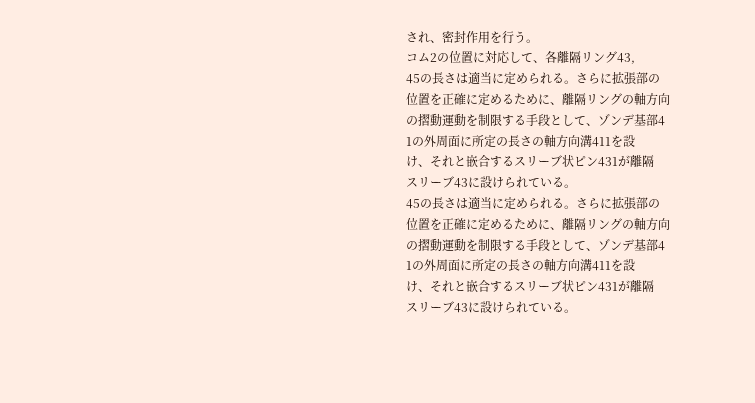され、密封作用を行う。
コム2の位置に対応して、各離隔リング43,
45の長さは適当に定められる。さらに拡張部の
位置を正確に定めるために、離隔リングの軸方向
の摺動運動を制限する手段として、ゾンデ基部4
1の外周面に所定の長さの軸方向溝411を設
け、それと嵌合するスリーブ状ピン431が離隔
スリーブ43に設けられている。
45の長さは適当に定められる。さらに拡張部の
位置を正確に定めるために、離隔リングの軸方向
の摺動運動を制限する手段として、ゾンデ基部4
1の外周面に所定の長さの軸方向溝411を設
け、それと嵌合するスリーブ状ピン431が離隔
スリーブ43に設けられている。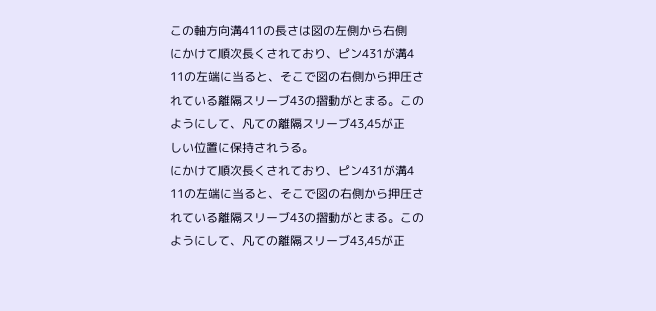この軸方向溝411の長さは図の左側から右側
にかけて順次長くされており、ピン431が溝4
11の左端に当ると、そこで図の右側から押圧さ
れている離隔スリーブ43の摺動がとまる。この
ようにして、凡ての離隔スリーブ43,45が正
しい位置に保持されうる。
にかけて順次長くされており、ピン431が溝4
11の左端に当ると、そこで図の右側から押圧さ
れている離隔スリーブ43の摺動がとまる。この
ようにして、凡ての離隔スリーブ43,45が正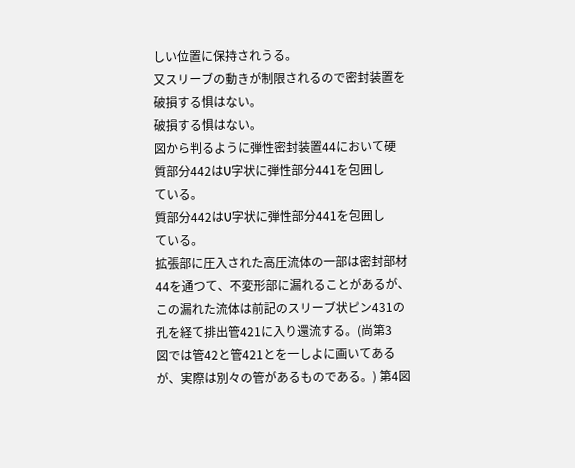しい位置に保持されうる。
又スリーブの動きが制限されるので密封装置を
破損する惧はない。
破損する惧はない。
図から判るように弾性密封装置44において硬
質部分442はU字状に弾性部分441を包囲し
ている。
質部分442はU字状に弾性部分441を包囲し
ている。
拡張部に圧入された高圧流体の一部は密封部材
44を通つて、不変形部に漏れることがあるが、
この漏れた流体は前記のスリーブ状ピン431の
孔を経て排出管421に入り還流する。(尚第3
図では管42と管421とを一しよに画いてある
が、実際は別々の管があるものである。) 第4図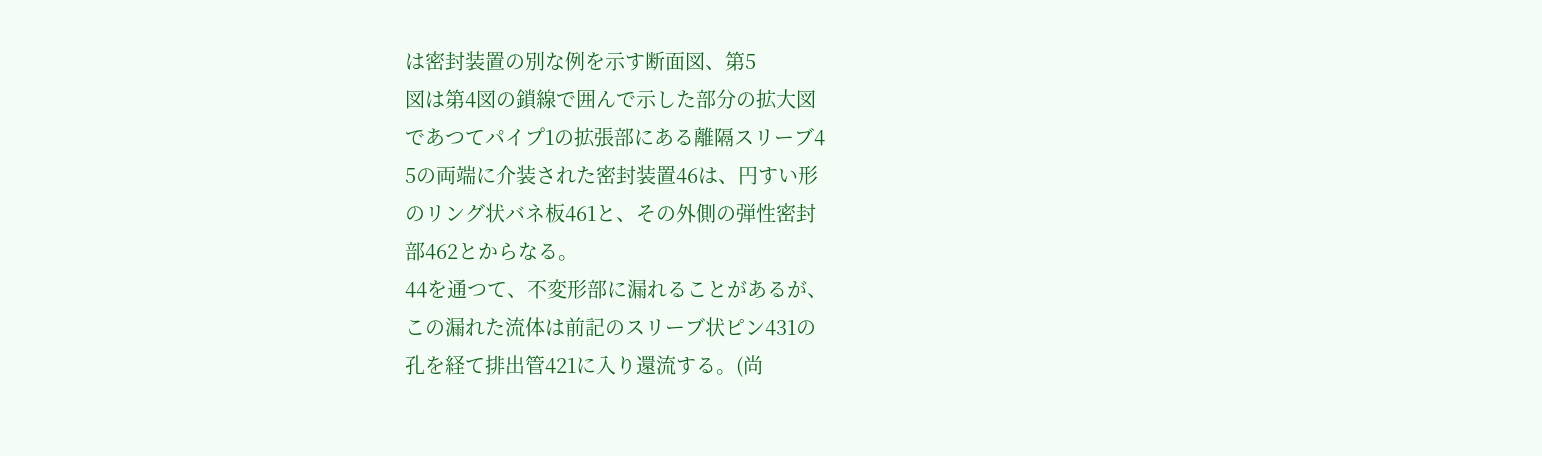は密封装置の別な例を示す断面図、第5
図は第4図の鎖線で囲んで示した部分の拡大図
であつてパイプ1の拡張部にある離隔スリーブ4
5の両端に介装された密封装置46は、円すい形
のリング状バネ板461と、その外側の弾性密封
部462とからなる。
44を通つて、不変形部に漏れることがあるが、
この漏れた流体は前記のスリーブ状ピン431の
孔を経て排出管421に入り還流する。(尚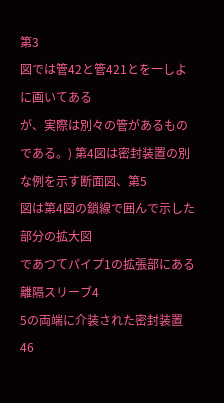第3
図では管42と管421とを一しよに画いてある
が、実際は別々の管があるものである。) 第4図は密封装置の別な例を示す断面図、第5
図は第4図の鎖線で囲んで示した部分の拡大図
であつてパイプ1の拡張部にある離隔スリーブ4
5の両端に介装された密封装置46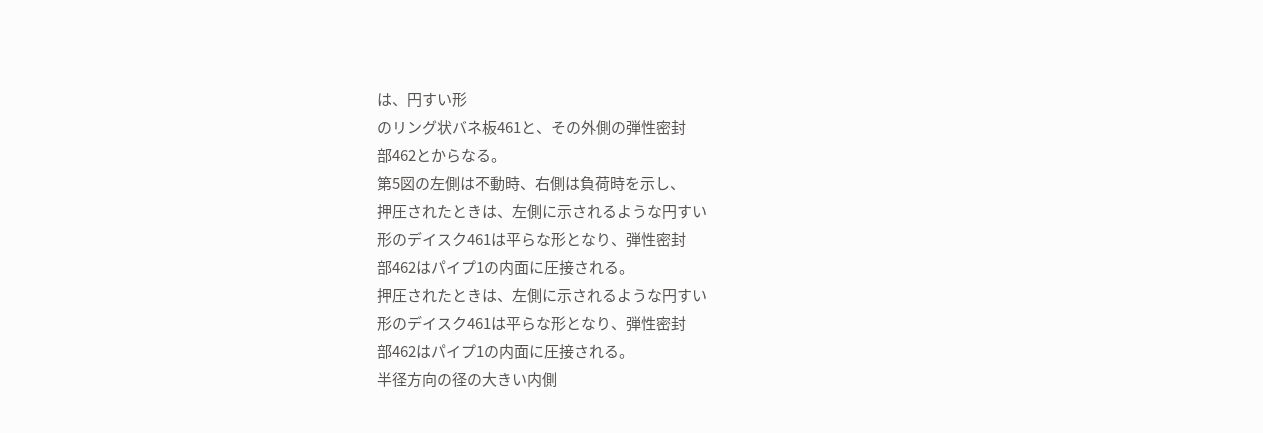は、円すい形
のリング状バネ板461と、その外側の弾性密封
部462とからなる。
第5図の左側は不動時、右側は負荷時を示し、
押圧されたときは、左側に示されるような円すい
形のデイスク461は平らな形となり、弾性密封
部462はパイプ1の内面に圧接される。
押圧されたときは、左側に示されるような円すい
形のデイスク461は平らな形となり、弾性密封
部462はパイプ1の内面に圧接される。
半径方向の径の大きい内側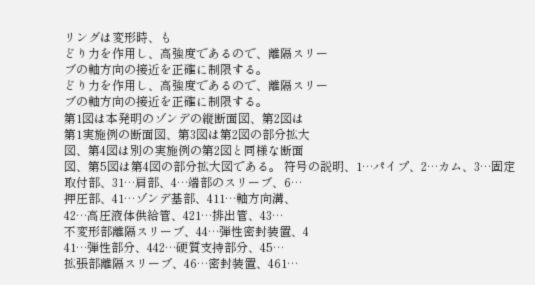リングは変形時、も
どり力を作用し、高強度であるので、離隔スリー
ブの軸方向の接近を正確に制限する。
どり力を作用し、高強度であるので、離隔スリー
ブの軸方向の接近を正確に制限する。
第1図は本発明のゾンデの縦断面図、第2図は
第1実施例の断面図、第3図は第2図の部分拡大
図、第4図は別の実施例の第2図と同様な断面
図、第5図は第4図の部分拡大図である。 符号の説明、1…パイプ、2…カム、3…固定
取付部、31…肩部、4…端部のスリーブ、6…
押圧部、41…ゾンデ基部、411…軸方向溝、
42…高圧液体供給管、421…排出管、43…
不変形部離隔スリーブ、44…弾性密封装置、4
41…弾性部分、442…硬質支持部分、45…
拡張部離隔スリーブ、46…密封装置、461…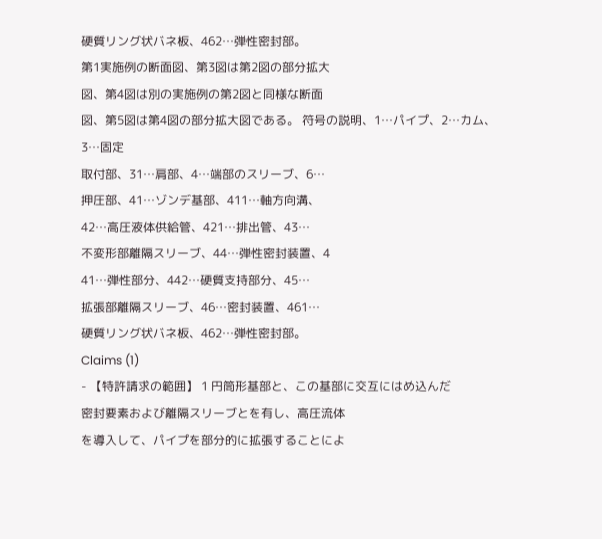硬質リング状バネ板、462…弾性密封部。
第1実施例の断面図、第3図は第2図の部分拡大
図、第4図は別の実施例の第2図と同様な断面
図、第5図は第4図の部分拡大図である。 符号の説明、1…パイプ、2…カム、3…固定
取付部、31…肩部、4…端部のスリーブ、6…
押圧部、41…ゾンデ基部、411…軸方向溝、
42…高圧液体供給管、421…排出管、43…
不変形部離隔スリーブ、44…弾性密封装置、4
41…弾性部分、442…硬質支持部分、45…
拡張部離隔スリーブ、46…密封装置、461…
硬質リング状バネ板、462…弾性密封部。
Claims (1)
- 【特許請求の範囲】 1 円筒形基部と、この基部に交互にはめ込んだ
密封要素および離隔スリーブとを有し、高圧流体
を導入して、パイプを部分的に拡張することによ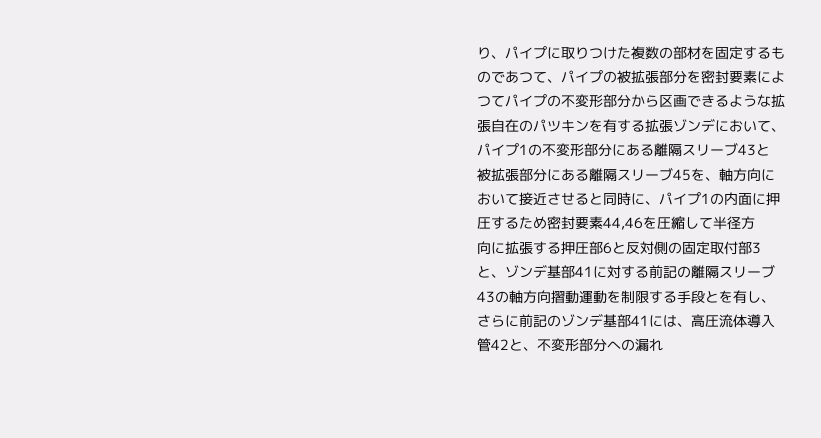り、パイプに取りつけた複数の部材を固定するも
のであつて、パイプの被拡張部分を密封要素によ
つてパイプの不変形部分から区画できるような拡
張自在のパツキンを有する拡張ゾンデにおいて、
パイプ1の不変形部分にある離隔スリーブ43と
被拡張部分にある離隔スリーブ45を、軸方向に
おいて接近させると同時に、パイプ1の内面に押
圧するため密封要素44,46を圧縮して半径方
向に拡張する押圧部6と反対側の固定取付部3
と、ゾンデ基部41に対する前記の離隔スリーブ
43の軸方向摺動運動を制限する手段とを有し、
さらに前記のゾンデ基部41には、高圧流体導入
管42と、不変形部分への漏れ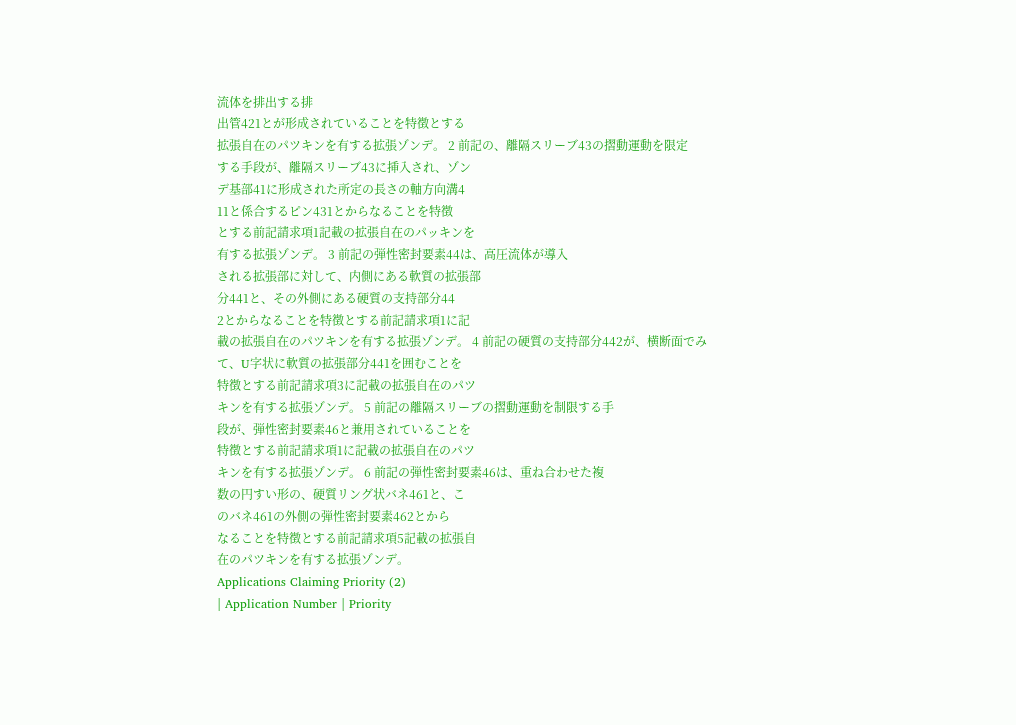流体を排出する排
出管421とが形成されていることを特徴とする
拡張自在のパツキンを有する拡張ゾンデ。 2 前記の、離隔スリーブ43の摺動運動を限定
する手段が、離隔スリーブ43に挿入され、ゾン
デ基部41に形成された所定の長さの軸方向溝4
11と係合するピン431とからなることを特徴
とする前記請求項1記載の拡張自在のパッキンを
有する拡張ゾンデ。 3 前記の弾性密封要素44は、高圧流体が導入
される拡張部に対して、内側にある軟質の拡張部
分441と、その外側にある硬質の支持部分44
2とからなることを特徴とする前記請求項1に記
載の拡張自在のパツキンを有する拡張ゾンデ。 4 前記の硬質の支持部分442が、横断面でみ
て、U字状に軟質の拡張部分441を囲むことを
特徴とする前記請求項3に記載の拡張自在のパツ
キンを有する拡張ゾンデ。 5 前記の離隔スリーブの摺動運動を制限する手
段が、弾性密封要素46と兼用されていることを
特徴とする前記請求項1に記載の拡張自在のパツ
キンを有する拡張ゾンデ。 6 前記の弾性密封要素46は、重ね合わせた複
数の円すい形の、硬質リング状バネ461と、こ
のバネ461の外側の弾性密封要素462とから
なることを特徴とする前記請求項5記載の拡張自
在のパツキンを有する拡張ゾンデ。
Applications Claiming Priority (2)
| Application Number | Priority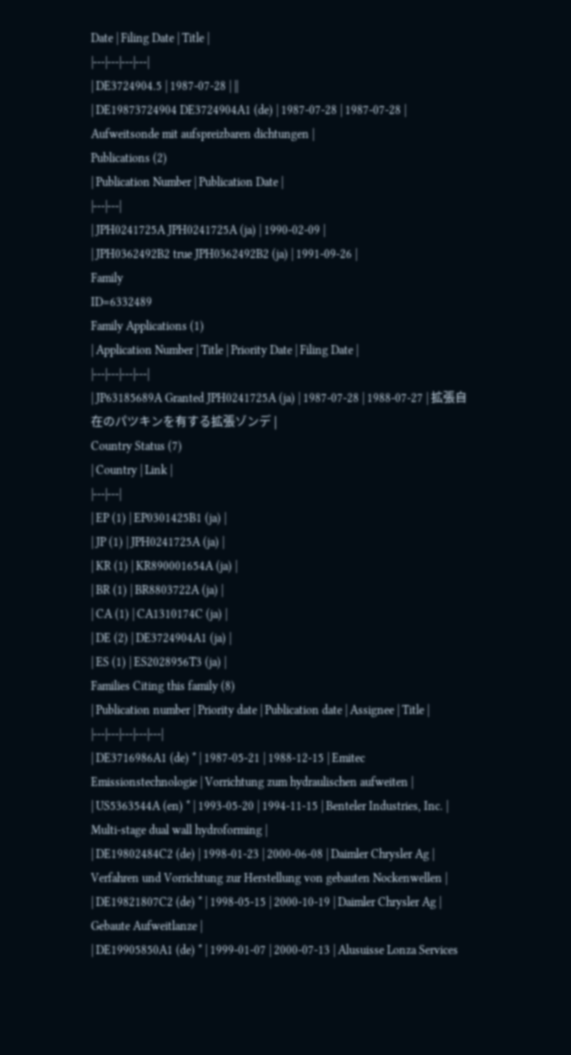Date | Filing Date | Title |
|---|---|---|---|
| DE3724904.5 | 1987-07-28 | ||
| DE19873724904 DE3724904A1 (de) | 1987-07-28 | 1987-07-28 | Aufweitsonde mit aufspreizbaren dichtungen |
Publications (2)
| Publication Number | Publication Date |
|---|---|
| JPH0241725A JPH0241725A (ja) | 1990-02-09 |
| JPH0362492B2 true JPH0362492B2 (ja) | 1991-09-26 |
Family
ID=6332489
Family Applications (1)
| Application Number | Title | Priority Date | Filing Date |
|---|---|---|---|
| JP63185689A Granted JPH0241725A (ja) | 1987-07-28 | 1988-07-27 | 拡張自在のパツキンを有する拡張ゾンデ |
Country Status (7)
| Country | Link |
|---|---|
| EP (1) | EP0301425B1 (ja) |
| JP (1) | JPH0241725A (ja) |
| KR (1) | KR890001654A (ja) |
| BR (1) | BR8803722A (ja) |
| CA (1) | CA1310174C (ja) |
| DE (2) | DE3724904A1 (ja) |
| ES (1) | ES2028956T3 (ja) |
Families Citing this family (8)
| Publication number | Priority date | Publication date | Assignee | Title |
|---|---|---|---|---|
| DE3716986A1 (de) * | 1987-05-21 | 1988-12-15 | Emitec Emissionstechnologie | Vorrichtung zum hydraulischen aufweiten |
| US5363544A (en) * | 1993-05-20 | 1994-11-15 | Benteler Industries, Inc. | Multi-stage dual wall hydroforming |
| DE19802484C2 (de) | 1998-01-23 | 2000-06-08 | Daimler Chrysler Ag | Verfahren und Vorrichtung zur Herstellung von gebauten Nockenwellen |
| DE19821807C2 (de) * | 1998-05-15 | 2000-10-19 | Daimler Chrysler Ag | Gebaute Aufweitlanze |
| DE19905850A1 (de) * | 1999-01-07 | 2000-07-13 | Alusuisse Lonza Services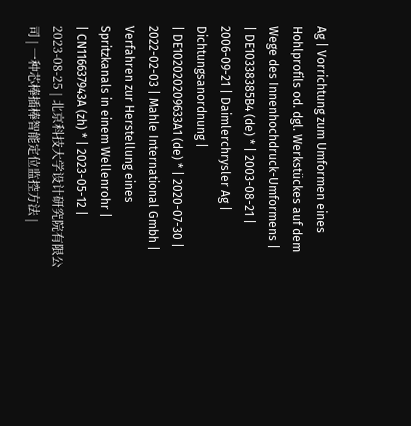Ag | Vorrichtung zum Umformen eines Hohlprofils od. dgl. Werkstückes auf dem Wege des Innenhochdruck-Umformens |
| DE10338385B4 (de) * | 2003-08-21 | 2006-09-21 | Daimlerchrysler Ag | Dichtungsanordnung |
| DE102020209633A1 (de) * | 2020-07-30 | 2022-02-03 | Mahle International Gmbh | Verfahren zur Herstellung eines Spritzkanals in einem Wellenrohr |
| CN116637943A (zh) * | 2023-05-12 | 2023-08-25 | 北京科技大学设计研究院有限公司 | 一种芯棒插棒智能定位监控方法 |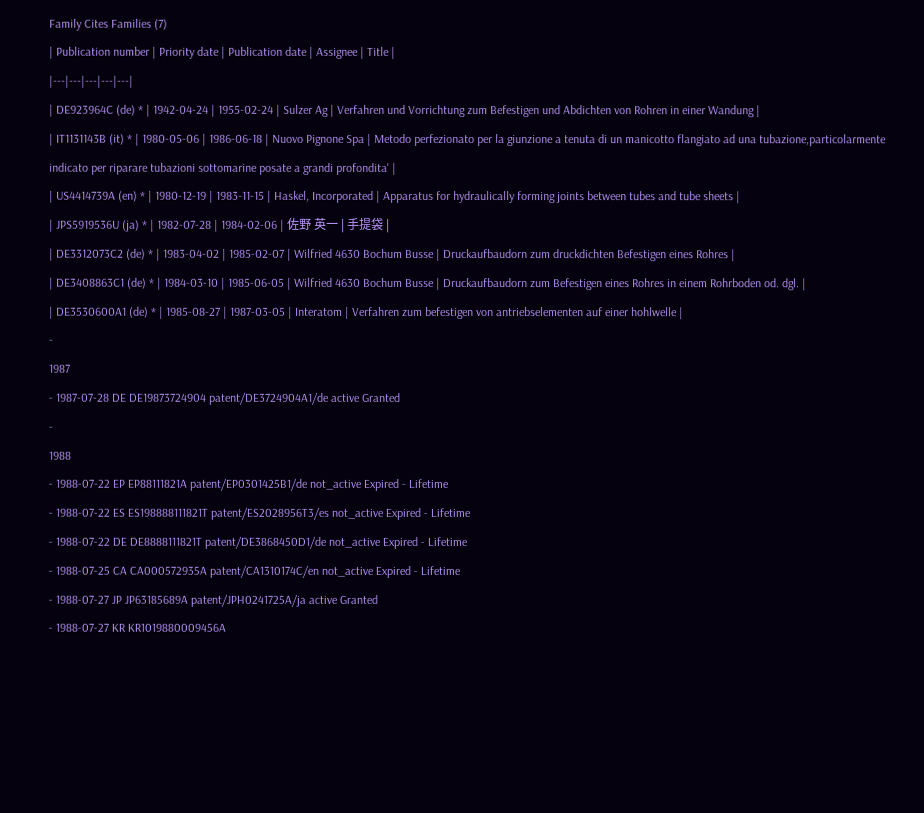Family Cites Families (7)
| Publication number | Priority date | Publication date | Assignee | Title |
|---|---|---|---|---|
| DE923964C (de) * | 1942-04-24 | 1955-02-24 | Sulzer Ag | Verfahren und Vorrichtung zum Befestigen und Abdichten von Rohren in einer Wandung |
| IT1131143B (it) * | 1980-05-06 | 1986-06-18 | Nuovo Pignone Spa | Metodo perfezionato per la giunzione a tenuta di un manicotto flangiato ad una tubazione,particolarmente indicato per riparare tubazioni sottomarine posate a grandi profondita' |
| US4414739A (en) * | 1980-12-19 | 1983-11-15 | Haskel, Incorporated | Apparatus for hydraulically forming joints between tubes and tube sheets |
| JPS5919536U (ja) * | 1982-07-28 | 1984-02-06 | 佐野 英一 | 手提袋 |
| DE3312073C2 (de) * | 1983-04-02 | 1985-02-07 | Wilfried 4630 Bochum Busse | Druckaufbaudorn zum druckdichten Befestigen eines Rohres |
| DE3408863C1 (de) * | 1984-03-10 | 1985-06-05 | Wilfried 4630 Bochum Busse | Druckaufbaudorn zum Befestigen eines Rohres in einem Rohrboden od. dgl. |
| DE3530600A1 (de) * | 1985-08-27 | 1987-03-05 | Interatom | Verfahren zum befestigen von antriebselementen auf einer hohlwelle |
-
1987
- 1987-07-28 DE DE19873724904 patent/DE3724904A1/de active Granted
-
1988
- 1988-07-22 EP EP88111821A patent/EP0301425B1/de not_active Expired - Lifetime
- 1988-07-22 ES ES198888111821T patent/ES2028956T3/es not_active Expired - Lifetime
- 1988-07-22 DE DE8888111821T patent/DE3868450D1/de not_active Expired - Lifetime
- 1988-07-25 CA CA000572935A patent/CA1310174C/en not_active Expired - Lifetime
- 1988-07-27 JP JP63185689A patent/JPH0241725A/ja active Granted
- 1988-07-27 KR KR1019880009456A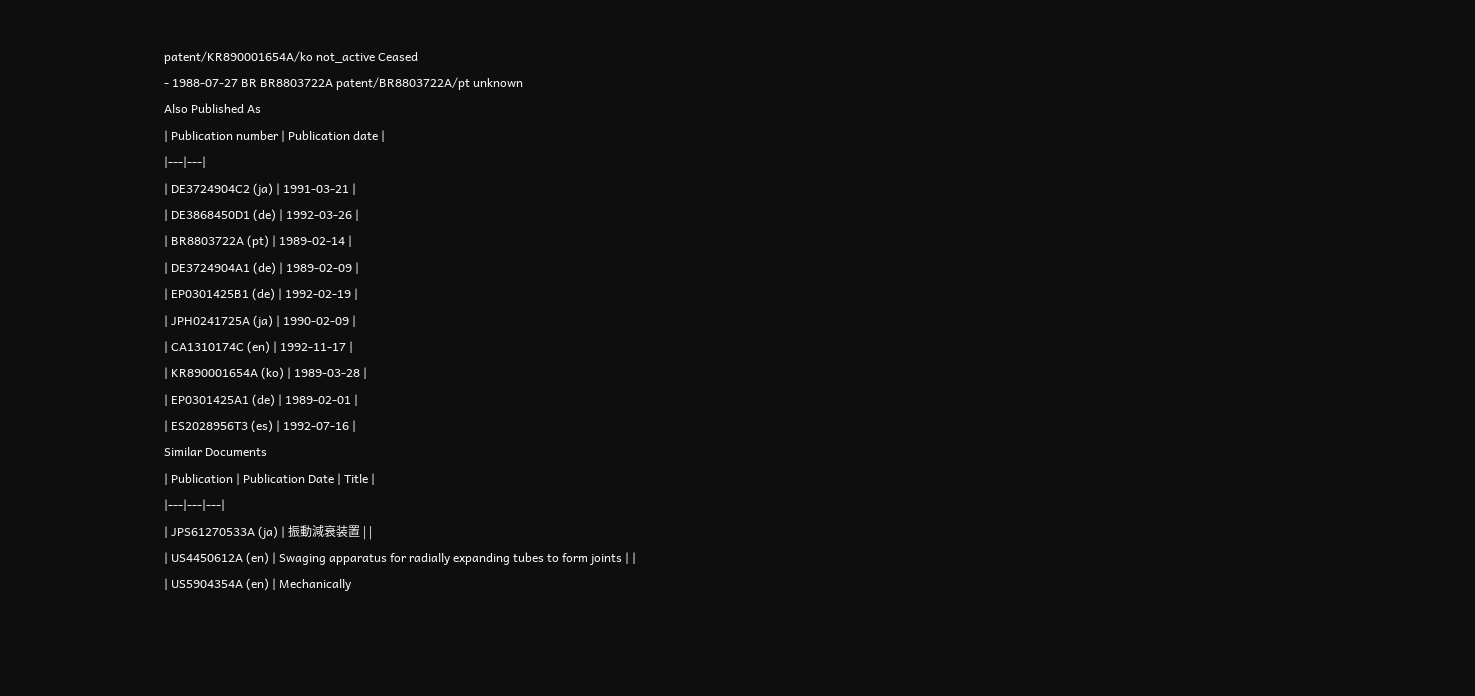patent/KR890001654A/ko not_active Ceased
- 1988-07-27 BR BR8803722A patent/BR8803722A/pt unknown
Also Published As
| Publication number | Publication date |
|---|---|
| DE3724904C2 (ja) | 1991-03-21 |
| DE3868450D1 (de) | 1992-03-26 |
| BR8803722A (pt) | 1989-02-14 |
| DE3724904A1 (de) | 1989-02-09 |
| EP0301425B1 (de) | 1992-02-19 |
| JPH0241725A (ja) | 1990-02-09 |
| CA1310174C (en) | 1992-11-17 |
| KR890001654A (ko) | 1989-03-28 |
| EP0301425A1 (de) | 1989-02-01 |
| ES2028956T3 (es) | 1992-07-16 |
Similar Documents
| Publication | Publication Date | Title |
|---|---|---|
| JPS61270533A (ja) | 振動減衰装置 | |
| US4450612A (en) | Swaging apparatus for radially expanding tubes to form joints | |
| US5904354A (en) | Mechanically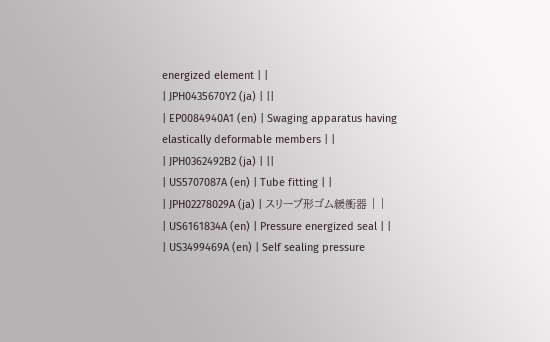energized element | |
| JPH0435670Y2 (ja) | ||
| EP0084940A1 (en) | Swaging apparatus having elastically deformable members | |
| JPH0362492B2 (ja) | ||
| US5707087A (en) | Tube fitting | |
| JPH02278029A (ja) | スリーブ形ゴム緩衝器 | |
| US6161834A (en) | Pressure energized seal | |
| US3499469A (en) | Self sealing pressure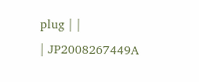plug | |
| JP2008267449A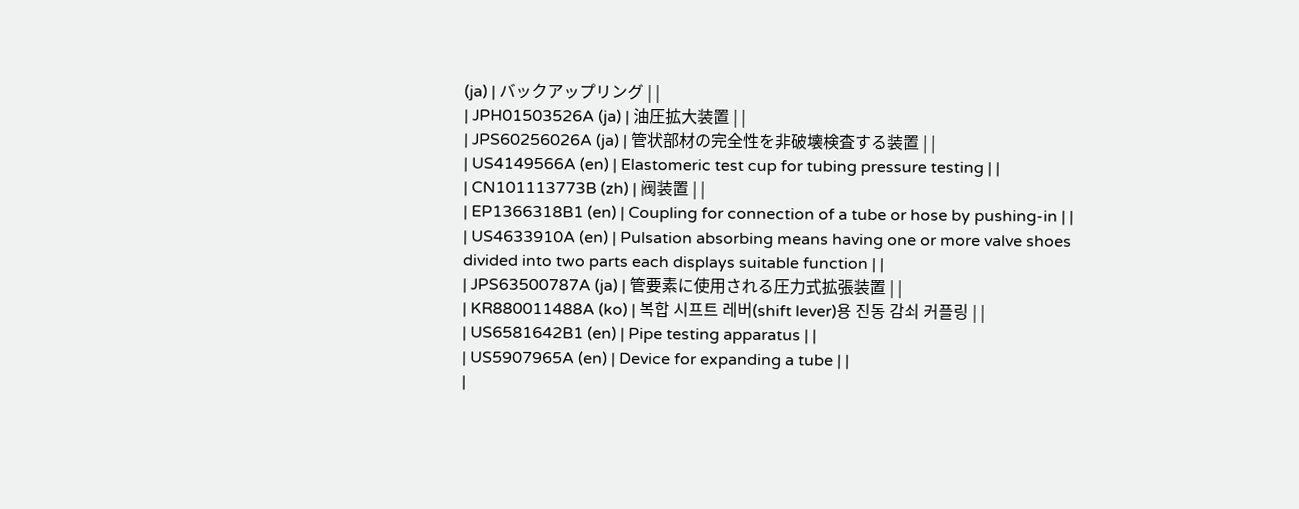(ja) | バックアップリング | |
| JPH01503526A (ja) | 油圧拡大装置 | |
| JPS60256026A (ja) | 管状部材の完全性を非破壊検査する装置 | |
| US4149566A (en) | Elastomeric test cup for tubing pressure testing | |
| CN101113773B (zh) | 阀装置 | |
| EP1366318B1 (en) | Coupling for connection of a tube or hose by pushing-in | |
| US4633910A (en) | Pulsation absorbing means having one or more valve shoes divided into two parts each displays suitable function | |
| JPS63500787A (ja) | 管要素に使用される圧力式拡張装置 | |
| KR880011488A (ko) | 복합 시프트 레버(shift lever)용 진동 감쇠 커플링 | |
| US6581642B1 (en) | Pipe testing apparatus | |
| US5907965A (en) | Device for expanding a tube | |
|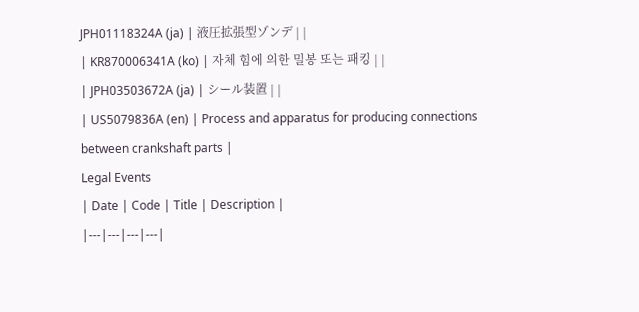JPH01118324A (ja) | 液圧拡張型ゾンデ | |
| KR870006341A (ko) | 자체 힘에 의한 밀봉 또는 패킹 | |
| JPH03503672A (ja) | シール装置 | |
| US5079836A (en) | Process and apparatus for producing connections between crankshaft parts |
Legal Events
| Date | Code | Title | Description |
|---|---|---|---|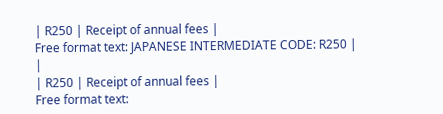| R250 | Receipt of annual fees |
Free format text: JAPANESE INTERMEDIATE CODE: R250 |
|
| R250 | Receipt of annual fees |
Free format text: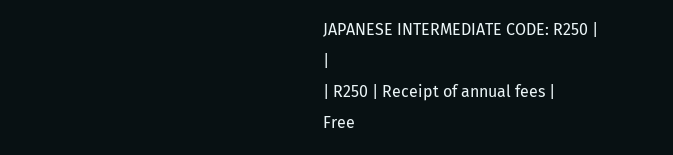JAPANESE INTERMEDIATE CODE: R250 |
|
| R250 | Receipt of annual fees |
Free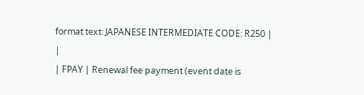format text: JAPANESE INTERMEDIATE CODE: R250 |
|
| FPAY | Renewal fee payment (event date is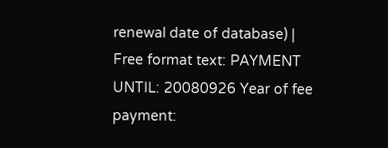renewal date of database) |
Free format text: PAYMENT UNTIL: 20080926 Year of fee payment: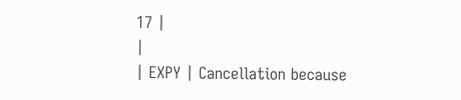17 |
|
| EXPY | Cancellation because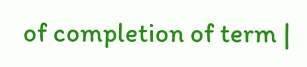of completion of term |